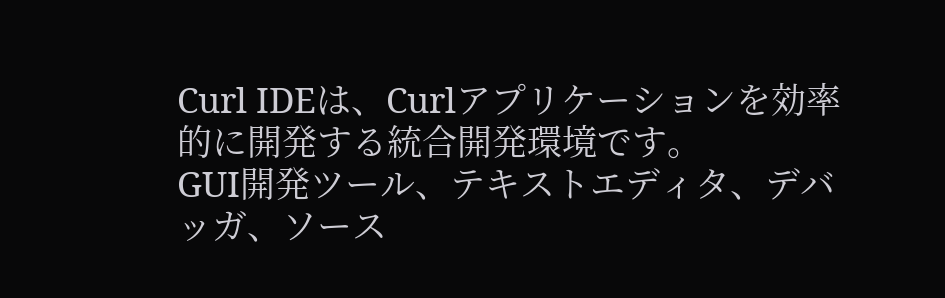Curl IDEは、Curlアプリケーションを効率的に開発する統合開発環境です。
GUI開発ツール、テキストエディタ、デバッガ、ソース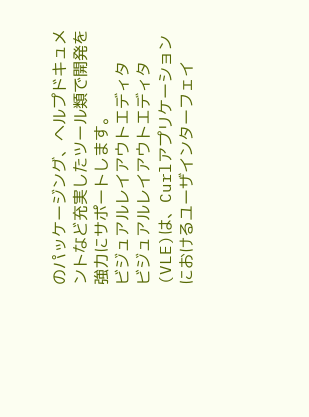のパッケージング、ヘルプドキュメントなど充実したツール類で開発を強力にサポートします。
ビジュアルレイアウトエディタ
ビジュアルレイアウトエディタ(VLE)は、Curlアプリケーションにおけるユーザインターフェイ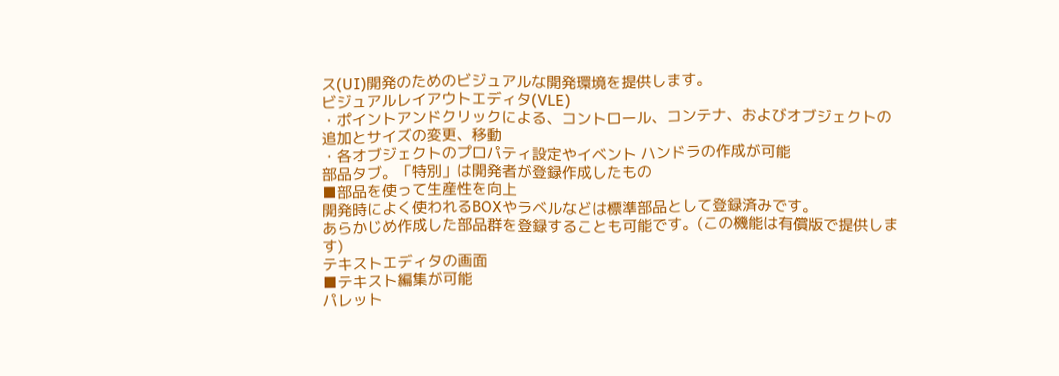ス(UI)開発のためのビジュアルな開発環境を提供します。
ビジュアルレイアウトエディタ(VLE)
・ポイントアンドクリックによる、コントロール、コンテナ、およびオブジェクトの追加とサイズの変更、移動
・各オブジェクトのプロパティ設定やイベント ハンドラの作成が可能
部品タブ。「特別」は開発者が登録作成したもの
■部品を使って生産性を向上
開発時によく使われるBOXやラベルなどは標準部品として登録済みです。
あらかじめ作成した部品群を登録することも可能です。(この機能は有償版で提供します)
テキストエディタの画面
■テキスト編集が可能
パレット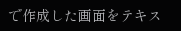で作成した画面をテキス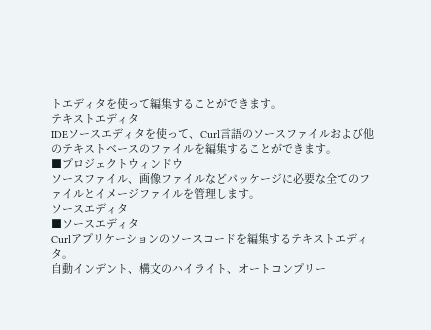トエディタを使って編集することができます。
テキストエディタ
IDEソースエディタを使って、Curl言語のソースファイルおよび他のテキストベースのファイルを編集することができます。
■プロジェクトウィンドウ
ソースファイル、画像ファイルなどパッケージに必要な全てのファイルとイメージファイルを管理します。
ソースエディタ
■ソースエディタ
Curlアプリケーションのソースコードを編集するテキストエディタ。
自動インデント、構文のハイライト、オートコンプリー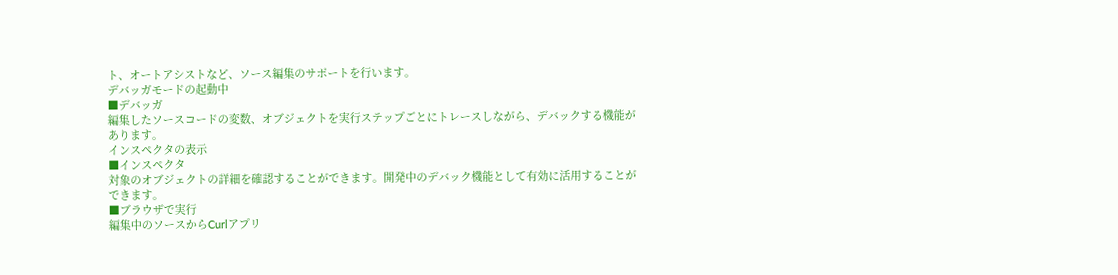ト、オートアシストなど、ソース編集のサポートを行います。
デバッガモードの起動中
■デバッガ
編集したソースコードの変数、オブジェクトを実行ステップごとにトレースしながら、デバックする機能があります。
インスペクタの表示
■インスペクタ
対象のオブジェクトの詳細を確認することができます。開発中のデバック機能として有効に活用することができます。
■ブラウザで実行
編集中のソースからCurlアプリ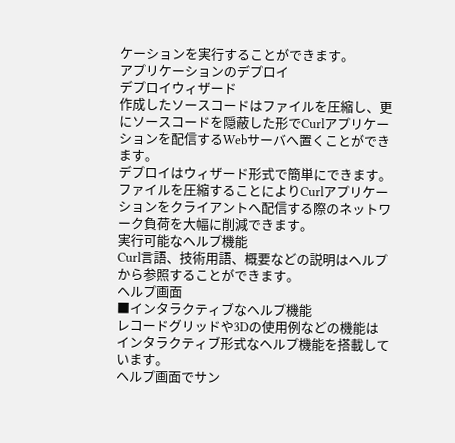ケーションを実行することができます。
アプリケーションのデプロイ
デプロイウィザード
作成したソースコードはファイルを圧縮し、更にソースコードを隠蔽した形でCurlアプリケーションを配信するWebサーバへ置くことができます。
デプロイはウィザード形式で簡単にできます。
ファイルを圧縮することによりCurlアプリケーションをクライアントへ配信する際のネットワーク負荷を大幅に削減できます。
実行可能なヘルプ機能
Curl言語、技術用語、概要などの説明はヘルプから参照することができます。
ヘルプ画面
■インタラクティブなヘルプ機能
レコードグリッドや3Dの使用例などの機能はインタラクティブ形式なヘルプ機能を搭載しています。
ヘルプ画面でサン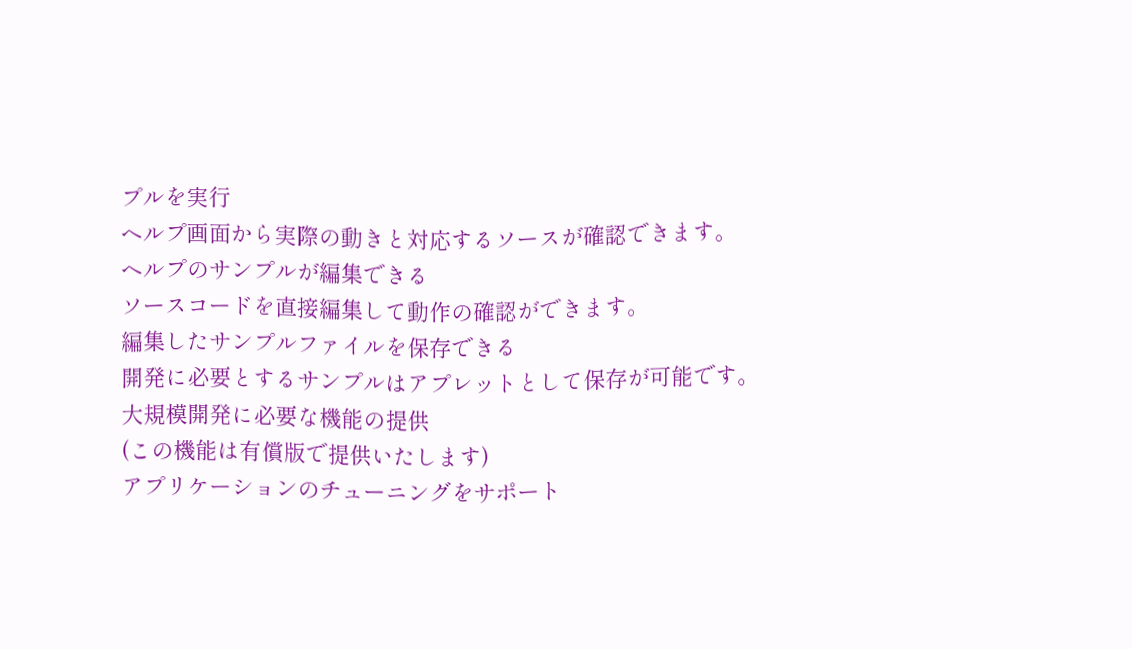プルを実行
ヘルプ画面から実際の動きと対応するソースが確認できます。
ヘルプのサンプルが編集できる
ソースコードを直接編集して動作の確認ができます。
編集したサンプルファイルを保存できる
開発に必要とするサンプルはアプレットとして保存が可能です。
大規模開発に必要な機能の提供
(この機能は有償版で提供いたします)
アプリケーションのチューニングをサポート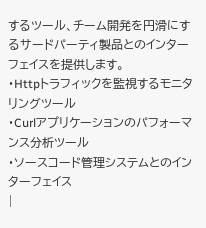するツール、チーム開発を円滑にするサードパーティ製品とのインターフェイスを提供します。
・Httpトラフィックを監視するモニタリングツール
・Curlアプリケーションのパフォーマンス分析ツール
・ソースコード管理システムとのインターフェイス
|